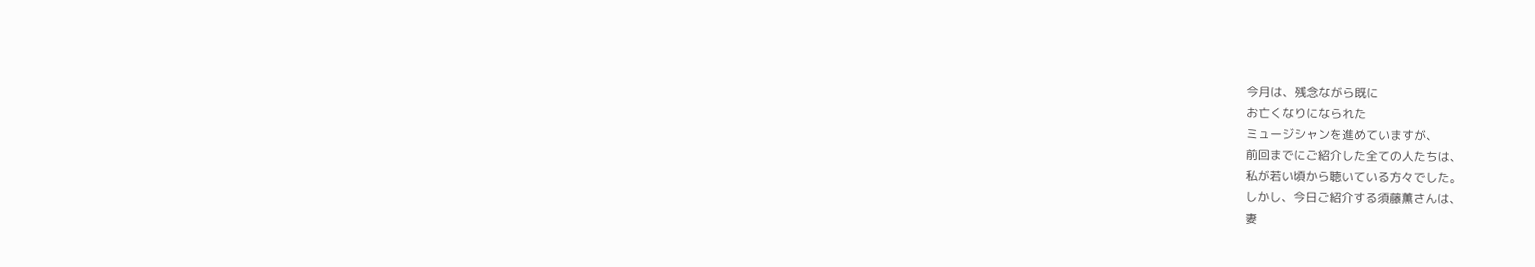今月は、残念ながら既に
お亡くなりになられた
ミュージシャンを進めていますが、
前回までにご紹介した全ての人たちは、
私が若い頃から聴いている方々でした。
しかし、今日ご紹介する須藤薫さんは、
妻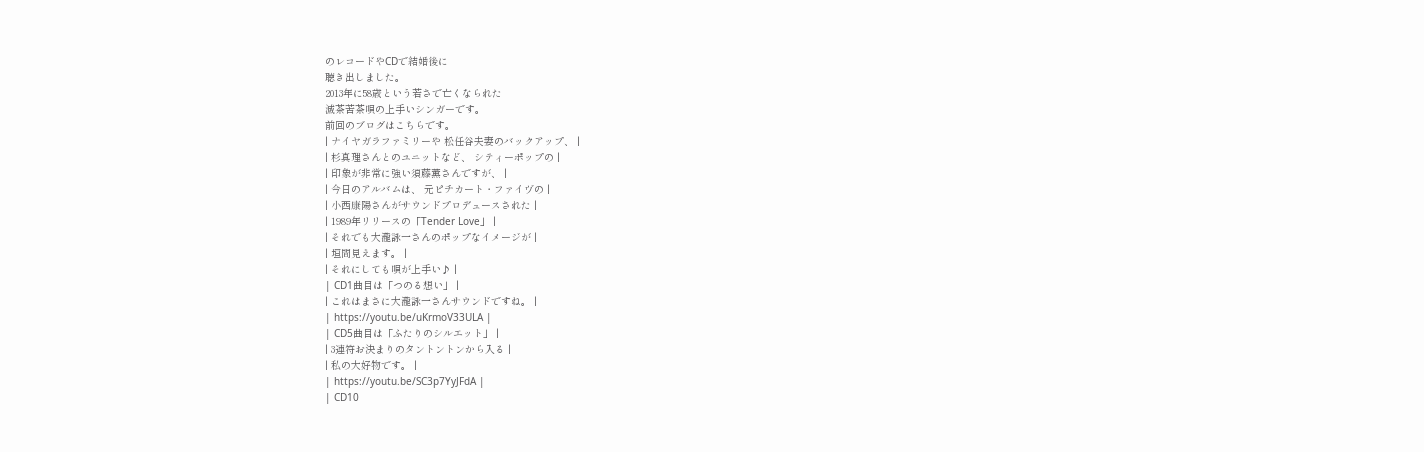のレコードやCDで結婚後に
聴き出しました。
2013年に58歳という若さで亡くなられた
滅茶苦茶唄の上手いシンガーです。
前回のブログはこちらです。
| ナイヤガラファミリーや 松任谷夫妻のバックアップ、 |
| 杉真理さんとのユニットなど、 シティーポップの |
| 印象が非常に強い須藤薫さんですが、 |
| 今日のアルバムは、 元ピチカート・ファイヴの |
| 小西康陽さんがサウンドプロデュースされた |
| 1989年リリースの「Tender Love」 |
| それでも大瀧詠一さんのポップなイメージが |
| 垣間見えます。 |
| それにしても唄が上手い♪ |
| CD1曲目は「つのる想い」 |
| これはまさに大瀧詠一さんサウンドですね。 |
| https://youtu.be/uKrmoV33ULA |
| CD5曲目は「ふたりのシルエット」 |
| 3連符お決まりのタントントンから入る |
| 私の大好物です。 |
| https://youtu.be/SC3p7YyJFdA |
| CD10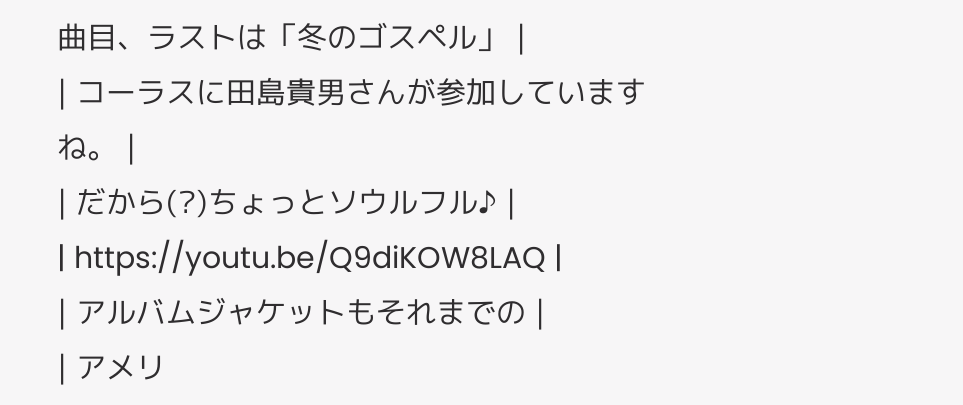曲目、ラストは「冬のゴスペル」 |
| コーラスに田島貴男さんが参加していますね。 |
| だから(?)ちょっとソウルフル♪ |
| https://youtu.be/Q9diKOW8LAQ |
| アルバムジャケットもそれまでの |
| アメリ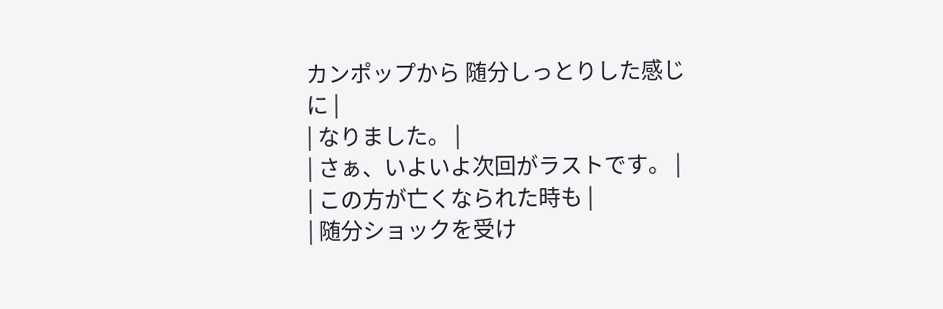カンポップから 随分しっとりした感じに |
| なりました。 |
| さぁ、いよいよ次回がラストです。 |
| この方が亡くなられた時も |
| 随分ショックを受け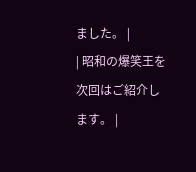ました。 |
| 昭和の爆笑王を次回はご紹介します。 |